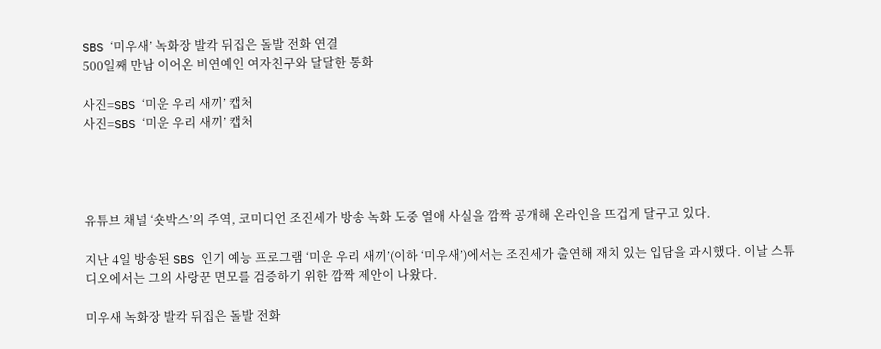SBS ‘미우새’ 녹화장 발칵 뒤집은 돌발 전화 연결
500일째 만남 이어온 비연예인 여자친구와 달달한 통화

사진=SBS ‘미운 우리 새끼’ 캡처
사진=SBS ‘미운 우리 새끼’ 캡처




유튜브 채널 ‘숏박스’의 주역, 코미디언 조진세가 방송 녹화 도중 열애 사실을 깜짝 공개해 온라인을 뜨겁게 달구고 있다.

지난 4일 방송된 SBS 인기 예능 프로그램 ‘미운 우리 새끼’(이하 ‘미우새’)에서는 조진세가 출연해 재치 있는 입담을 과시했다. 이날 스튜디오에서는 그의 사랑꾼 면모를 검증하기 위한 깜짝 제안이 나왔다.

미우새 녹화장 발칵 뒤집은 돌발 전화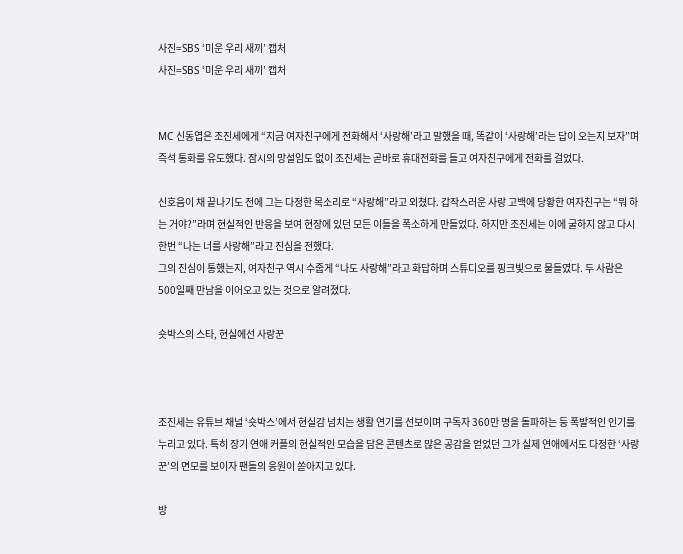사진=SBS ‘미운 우리 새끼’ 캡처
사진=SBS ‘미운 우리 새끼’ 캡처


MC 신동엽은 조진세에게 “지금 여자친구에게 전화해서 ‘사랑해’라고 말했을 때, 똑같이 ‘사랑해’라는 답이 오는지 보자”며 즉석 통화를 유도했다. 잠시의 망설임도 없이 조진세는 곧바로 휴대전화를 들고 여자친구에게 전화를 걸었다.

신호음이 채 끝나기도 전에 그는 다정한 목소리로 “사랑해”라고 외쳤다. 갑작스러운 사랑 고백에 당황한 여자친구는 “뭐 하는 거야?”라며 현실적인 반응을 보여 현장에 있던 모든 이들을 폭소하게 만들었다. 하지만 조진세는 이에 굴하지 않고 다시 한번 “나는 너를 사랑해”라고 진심을 전했다.
그의 진심이 통했는지, 여자친구 역시 수줍게 “나도 사랑해”라고 화답하며 스튜디오를 핑크빛으로 물들였다. 두 사람은 500일째 만남을 이어오고 있는 것으로 알려졌다.

숏박스의 스타, 현실에선 사랑꾼



조진세는 유튜브 채널 ‘숏박스’에서 현실감 넘치는 생활 연기를 선보이며 구독자 360만 명을 돌파하는 등 폭발적인 인기를 누리고 있다. 특히 장기 연애 커플의 현실적인 모습을 담은 콘텐츠로 많은 공감을 얻었던 그가 실제 연애에서도 다정한 ‘사랑꾼’의 면모를 보이자 팬들의 응원이 쏟아지고 있다.

방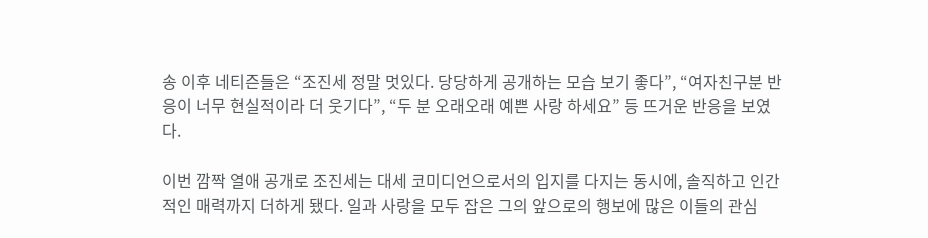송 이후 네티즌들은 “조진세 정말 멋있다. 당당하게 공개하는 모습 보기 좋다”, “여자친구분 반응이 너무 현실적이라 더 웃기다”, “두 분 오래오래 예쁜 사랑 하세요” 등 뜨거운 반응을 보였다.

이번 깜짝 열애 공개로 조진세는 대세 코미디언으로서의 입지를 다지는 동시에, 솔직하고 인간적인 매력까지 더하게 됐다. 일과 사랑을 모두 잡은 그의 앞으로의 행보에 많은 이들의 관심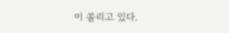이 쏠리고 있다.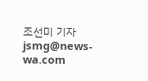조선미 기자 jsmg@news-wa.com